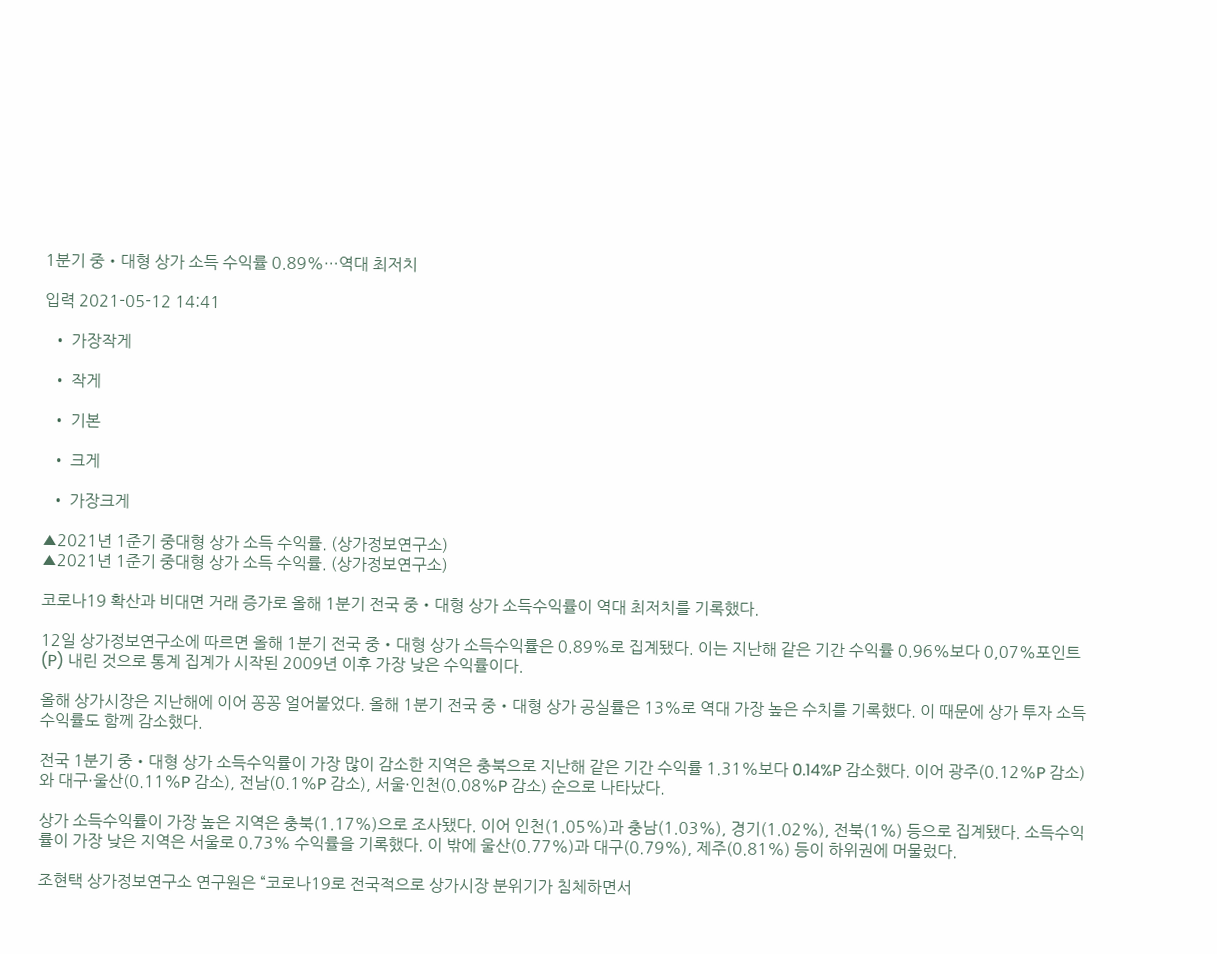1분기 중‧대형 상가 소득 수익률 0.89%…역대 최저치

입력 2021-05-12 14:41

  • 가장작게

  • 작게

  • 기본

  • 크게

  • 가장크게

▲2021년 1준기 중대형 상가 소득 수익률. (상가정보연구소)
▲2021년 1준기 중대형 상가 소득 수익률. (상가정보연구소)

코로나19 확산과 비대면 거래 증가로 올해 1분기 전국 중‧대형 상가 소득수익률이 역대 최저치를 기록했다.

12일 상가정보연구소에 따르면 올해 1분기 전국 중‧대형 상가 소득수익률은 0.89%로 집계됐다. 이는 지난해 같은 기간 수익률 0.96%보다 0,07%포인트(P) 내린 것으로 통계 집계가 시작된 2009년 이후 가장 낮은 수익률이다.

올해 상가시장은 지난해에 이어 꽁꽁 얼어붙었다. 올해 1분기 전국 중‧대형 상가 공실률은 13%로 역대 가장 높은 수치를 기록했다. 이 때문에 상가 투자 소득수익률도 함께 감소했다.

전국 1분기 중‧대형 상가 소득수익률이 가장 많이 감소한 지역은 충북으로 지난해 같은 기간 수익률 1.31%보다 0.14%P 감소했다. 이어 광주(0.12%P 감소)와 대구·울산(0.11%P 감소), 전남(0.1%P 감소), 서울·인천(0.08%P 감소) 순으로 나타났다.

상가 소득수익률이 가장 높은 지역은 충북(1.17%)으로 조사됐다. 이어 인천(1.05%)과 충남(1.03%), 경기(1.02%), 전북(1%) 등으로 집계됐다. 소득수익률이 가장 낮은 지역은 서울로 0.73% 수익률을 기록했다. 이 밖에 울산(0.77%)과 대구(0.79%), 제주(0.81%) 등이 하위권에 머물렀다.

조현택 상가정보연구소 연구원은 “코로나19로 전국적으로 상가시장 분위기가 침체하면서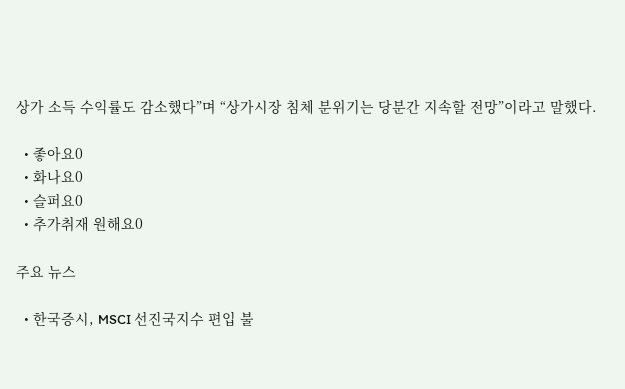상가 소득 수익률도 감소했다”며 “상가시장 침체 분위기는 당분간 지속할 전망”이라고 말했다.

  • 좋아요0
  • 화나요0
  • 슬퍼요0
  • 추가취재 원해요0

주요 뉴스

  • 한국증시, MSCI 선진국지수 편입 불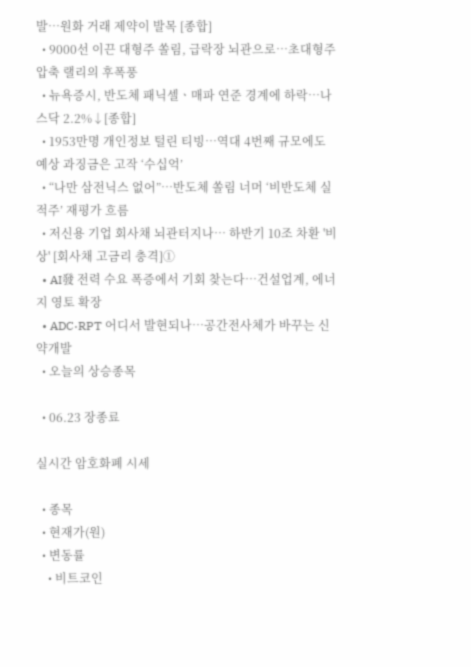발⋯원화 거래 제약이 발목 [종합]
  • 9000선 이끈 대형주 쏠림, 급락장 뇌관으로⋯초대형주 압축 랠리의 후폭풍
  • 뉴욕증시, 반도체 패닉셀ㆍ매파 연준 경계에 하락…나스닥 2.2%↓[종합]
  • 1953만명 개인정보 털린 티빙⋯역대 4번째 규모에도 예상 과징금은 고작 ‘수십억’
  • “나만 삼전닉스 없어”⋯반도체 쏠림 너머 ‘비반도체 실적주’ 재평가 흐름
  • 저신용 기업 회사채 뇌관터지나… 하반기 10조 차환 '비상' [회사채 고금리 충격]①
  • AI發 전력 수요 폭증에서 기회 찾는다…건설업계, 에너지 영토 확장
  • ADC·RPT 어디서 발현되나…공간전사체가 바꾸는 신약개발
  • 오늘의 상승종목

  • 06.23 장종료

실시간 암호화폐 시세

  • 종목
  • 현재가(원)
  • 변동률
    • 비트코인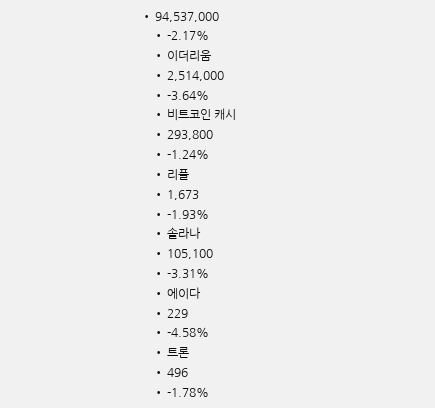• 94,537,000
    • -2.17%
    • 이더리움
    • 2,514,000
    • -3.64%
    • 비트코인 캐시
    • 293,800
    • -1.24%
    • 리플
    • 1,673
    • -1.93%
    • 솔라나
    • 105,100
    • -3.31%
    • 에이다
    • 229
    • -4.58%
    • 트론
    • 496
    • -1.78%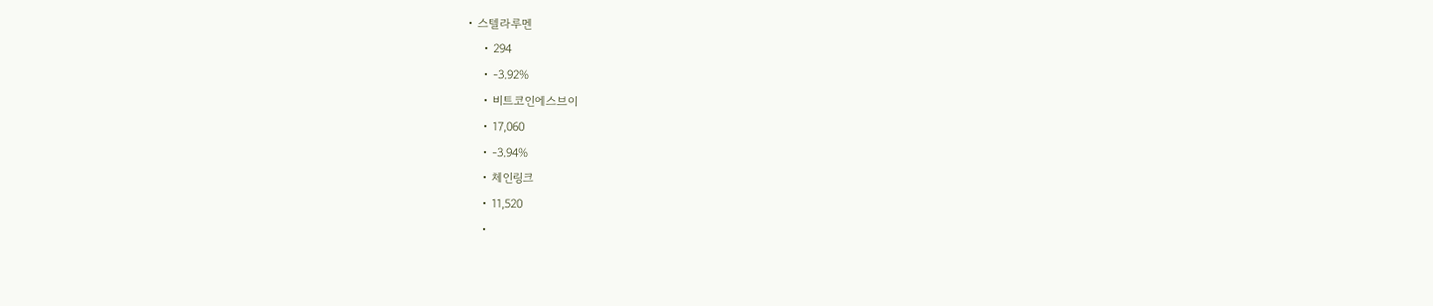• 스텔라루멘
    • 294
    • -3.92%
    • 비트코인에스브이
    • 17,060
    • -3.94%
    • 체인링크
    • 11,520
    •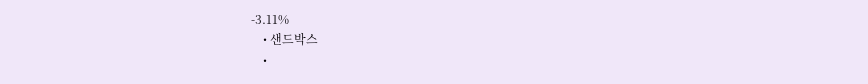-3.11%
    • 샌드박스
    •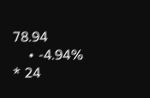78.94
    • -4.94%
* 24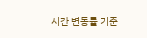시간 변동률 기준